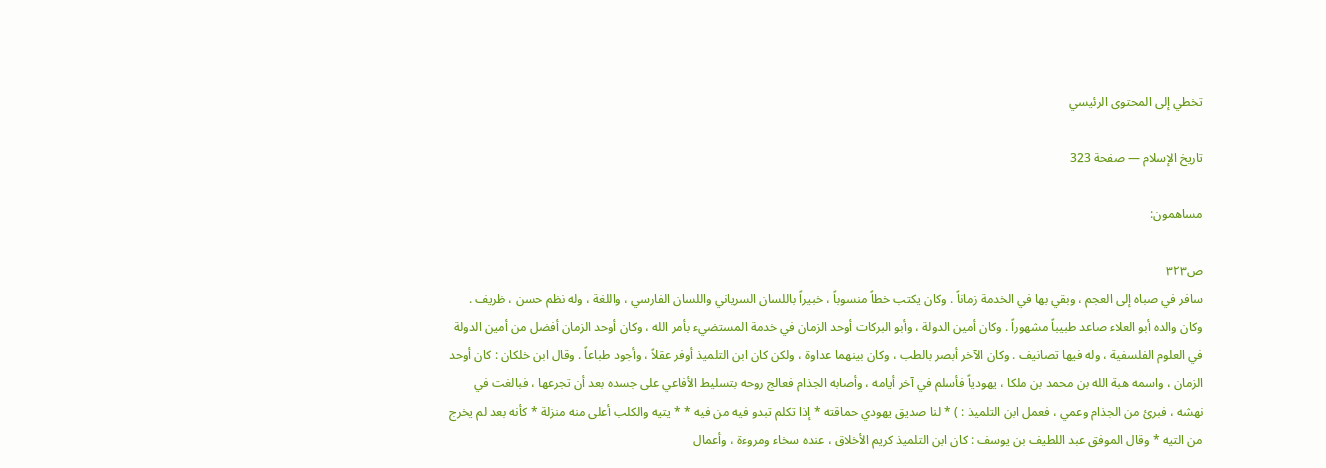تخطي إلى المحتوى الرئيسي

تاريخ الإسلام — صفحة 323

مساهمون:

ص٣٢٣
سافر في صباه إلى العجم ، وبقي بها في الخدمة زماناً . وكان يكتب خطاً منسوباً ، خبيراً باللسان السرياني واللسان الفارسي ، واللغة ، وله نظم حسن ، ظريف . وكان والده أبو العلاء صاعد طبيباً مشهوراً . وكان أمين الدولة ، وأبو البركات أوحد الزمان في خدمة المستضيء بأمر الله ، وكان أوحد الزمان أفضل من أمين الدولة في العلوم الفلسفية ، وله فيها تصانيف . وكان الآخر أبصر بالطب ، وكان بينهما عداوة ، ولكن كان ابن التلميذ أوفر عقلاً ، وأجود طباعاً . وقال ابن خلكان : كان أوحد الزمان ، واسمه هبة الله بن محمد بن ملكا ، يهودياً فأسلم في آخر أيامه ، وأصابه الجذام فعالج روحه بتسليط الأفاعي على جسده بعد أن تجرعها ، فبالغت في نهشه ، فبرئ من الجذام وعمي ، فعمل ابن التلميذ : ) * لنا صديق يهودي حماقته * إذا تكلم تبدو فيه من فيه * * يتيه والكلب أعلى منه منزلة * كأنه بعد لم يخرج من التيه * وقال الموفق عبد اللطيف بن يوسف : كان ابن التلميذ كريم الأخلاق ، عنده سخاء ومروءة ، وأعمال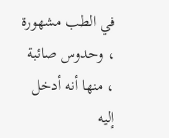في الطب مشهورة ، وحدوس صائبة ، منها أنه أدخل إليه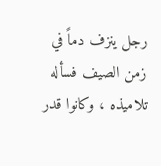رجل ينزف دماً في زمن الصيف فسأله تلاميذه ، وكانوا قدر